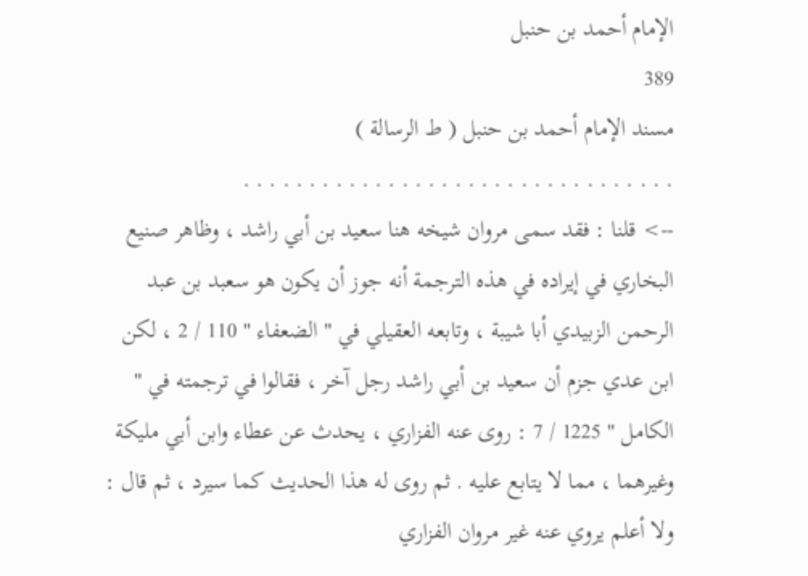الإمام أحمد بن حنبل
389
مسند الإمام أحمد بن حنبل ( ط الرسالة )
. . . . . . . . . . . . . . . . . . . . . . . . . . . . . . . . .
--> قلنا : فقد سمى مروان شيخه هنا سعيد بن أبي راشد ، وظاهر صنيع البخاري في إيراده في هذه الترجمة أنه جوز أن يكون هو سعبد بن عبد الرحمن الزبيدي أبا شيبة ، وتابعه العقيلي في " الضعفاء " 110 / 2 ، لكن ابن عدي جزم أن سعيد بن أبي راشد رجل آخر ، فقالوا في ترجمته في " الكامل " 1225 / 7 : روى عنه الفزاري ، يحدث عن عطاء وابن أبي مليكة وغيرهما ، مما لا يتابع عليه . ثم روى له هذا الحديث كما سيرد ، ثم قال : ولا أعلم يروي عنه غير مروان الفزاري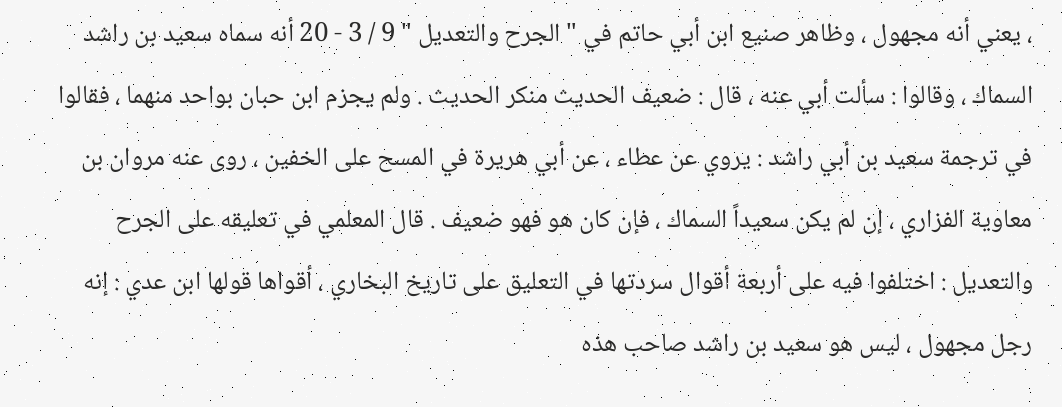، يعني أنه مجهول ، وظاهر صنيع ابن أبي حاتم في " الجرح والتعديل " 9 / 3 - 20 أنه سماه سعيد بن راشد السماك ، وقالوا : سألت أبي عنه ، قال : ضعيف الحديث منكر الحديث . ولم يجزم ابن حبان بواحد منهما ، فقالوا في ترجمة سعيد بن أبي راشد : يروي عن عطاء ، عن أبي هريرة في المسح على الخفين ، روى عنه مروان بن معاوية الفزاري ، إن لم يكن سعيداً السماك ، فإن كان هو فهو ضعيف . قال المعلمي في تعليقه على الجرح والتعديل : اختلفوا فيه على أربعة أقوال سردتها في التعليق على تاريخ البخاري ، أقواها قولها ابن عدي : إنه رجل مجهول ، ليس هو سعيد بن راشد صاحب هذه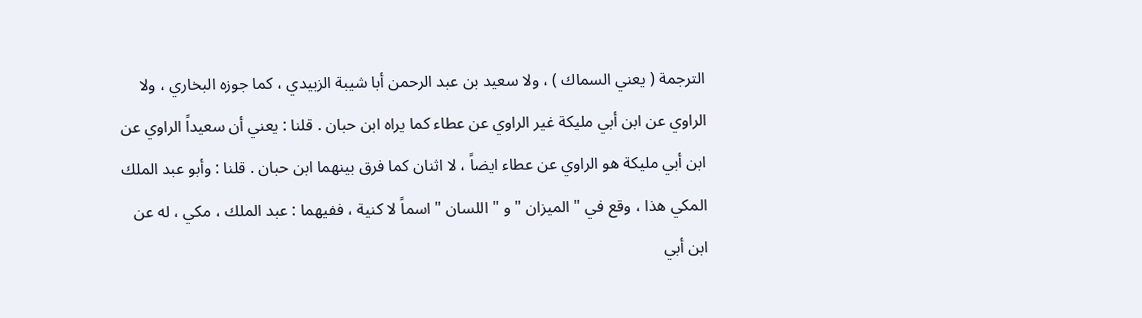الترجمة ( يعني السماك ) ، ولا سعيد بن عبد الرحمن أبا شيبة الزبيدي ، كما جوزه البخاري ، ولا الراوي عن ابن أبي مليكة غير الراوي عن عطاء كما يراه ابن حبان . قلنا : يعني أن سعيداً الراوي عن ابن أبي مليكة هو الراوي عن عطاء ايضاً ، لا اثنان كما فرق بينهما ابن حبان . قلنا : وأبو عبد الملك المكي هذا ، وقع في " الميزان " و " اللسان " اسماً لا كنية ، ففيهما : عبد الملك ، مكي ، له عن ابن أبي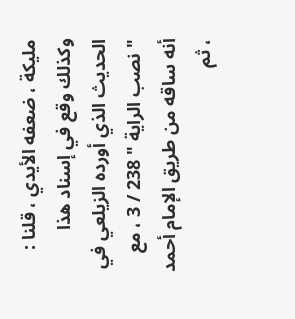مليكة ، ضعفه الأيدي ، قلنا : وكذلك وقع في إسناد هذا الحديث الذي أورده الزيلعي في " نصب الراية " 238 / 3 ، مع أنه ساقه من طريق الإمام أحمد ، ثم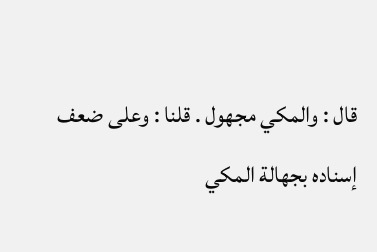قال : والمكي مجهول . قلنا : وعلى ضعف إسناده بجهالة المكي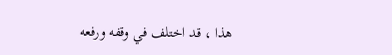هذا ، قد اختلف في وقفه ورفعه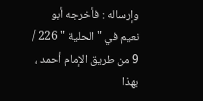وإرساله : فأخرجه أبو نعيم في " الحلية " 226 / 9 من طريق الإمام أحمد ، بهذا